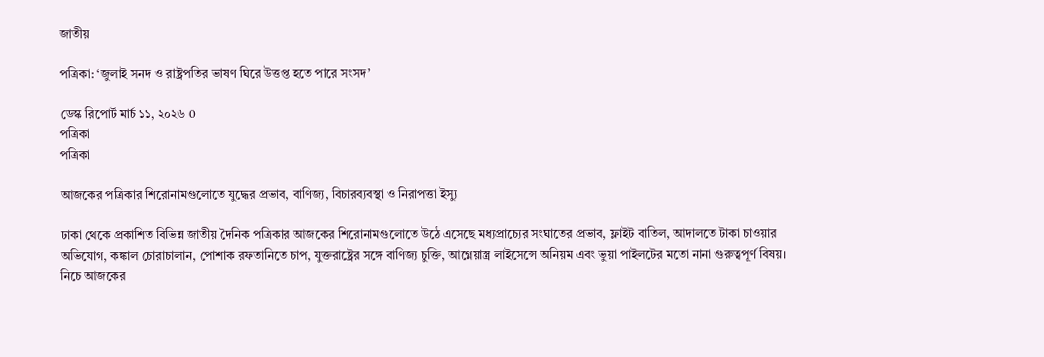জাতীয়

পত্রিকা: ‘জুলাই সনদ ও রাষ্ট্রপতির ভাষণ ঘিরে উত্তপ্ত হতে পারে সংসদ’

ডেস্ক রিপোর্ট মার্চ ১১, ২০২৬ 0
পত্রিকা
পত্রিকা

আজকের পত্রিকার শিরোনামগুলোতে যুদ্ধের প্রভাব, বাণিজ্য, বিচারব্যবস্থা ও নিরাপত্তা ইস্যু

ঢাকা থেকে প্রকাশিত বিভিন্ন জাতীয় দৈনিক পত্রিকার আজকের শিরোনামগুলোতে উঠে এসেছে মধ্যপ্রাচ্যের সংঘাতের প্রভাব, ফ্লাইট বাতিল, আদালতে টাকা চাওয়ার অভিযোগ, কঙ্কাল চোরাচালান, পোশাক রফতানিতে চাপ, যুক্তরাষ্ট্রের সঙ্গে বাণিজ্য চুক্তি, আগ্নেয়াস্ত্র লাইসেন্সে অনিয়ম এবং ভুয়া পাইলটের মতো নানা গুরুত্বপূর্ণ বিষয়। নিচে আজকের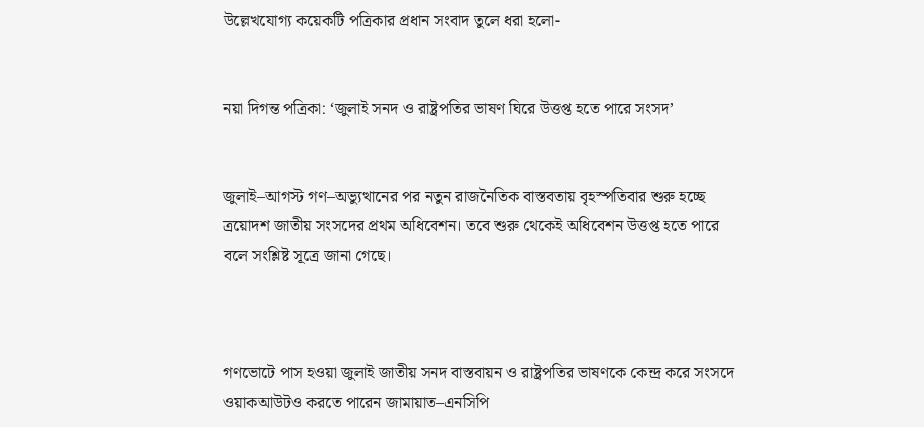উল্লেখযোগ্য কয়েকটি পত্রিকার প্রধান সংবাদ তুলে ধরা হলো-


নয়া দিগন্ত পত্রিকা: ‘জুলাই সনদ ও রাষ্ট্রপতির ভাষণ ঘিরে উত্তপ্ত হতে পারে সংসদ’


জুলাই–আগস্ট গণ–অভ্যুত্থানের পর নতুন রাজনৈতিক বাস্তবতায় বৃহস্পতিবার শুরু হচ্ছে ত্রয়োদশ জাতীয় সংসদের প্রথম অধিবেশন। তবে শুরু থেকেই অধিবেশন উত্তপ্ত হতে পারে বলে সংশ্লিষ্ট সূত্রে জানা গেছে।



গণভোটে পাস হওয়া জুলাই জাতীয় সনদ বাস্তবায়ন ও রাষ্ট্রপতির ভাষণকে কেন্দ্র করে সংসদে ওয়াকআউটও করতে পারেন জামায়াত–এনসিপি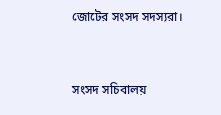জোটের সংসদ সদস্যরা।



সংসদ সচিবালয়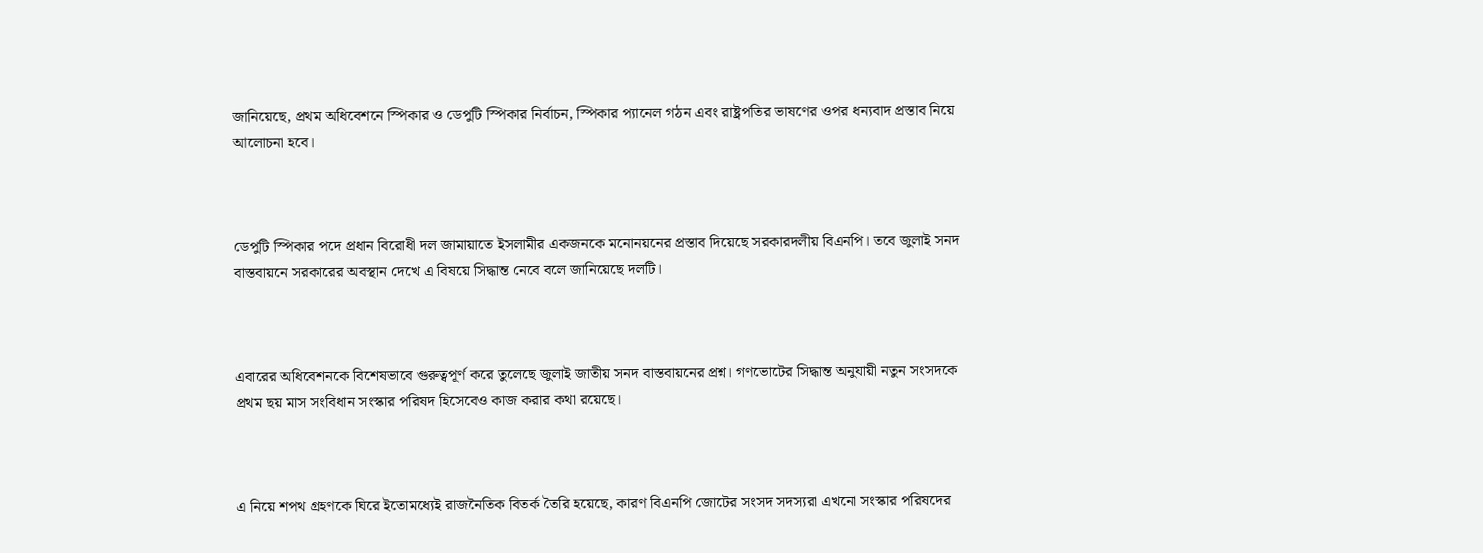জানিয়েছে, প্রথম অধিবেশনে স্পিকার ও ডেপুটি স্পিকার নির্বাচন, স্পিকার প্যানেল গঠন এবং রাষ্ট্রপতির ভাষণের ওপর ধন্যবাদ প্রস্তাব নিয়ে আলোচনা হবে।



ডেপুটি স্পিকার পদে প্রধান বিরোধী দল জামায়াতে ইসলামীর একজনকে মনোনয়নের প্রস্তাব দিয়েছে সরকারদলীয় বিএনপি। তবে জুলাই সনদ বাস্তবায়নে সরকারের অবস্থান দেখে এ বিষয়ে সিদ্ধান্ত নেবে বলে জানিয়েছে দলটি।



এবারের অধিবেশনকে বিশেষভাবে গুরুত্বপূর্ণ করে তুলেছে জুলাই জাতীয় সনদ বাস্তবায়নের প্রশ্ন। গণভোটের সিদ্ধান্ত অনুযায়ী নতুন সংসদকে প্রথম ছয় মাস সংবিধান সংস্কার পরিষদ হিসেবেও কাজ করার কথা রয়েছে।



এ নিয়ে শপথ গ্রহণকে ঘিরে ইতোমধ্যেই রাজনৈতিক বিতর্ক তৈরি হয়েছে, কারণ বিএনপি জোটের সংসদ সদস্যরা এখনো সংস্কার পরিষদের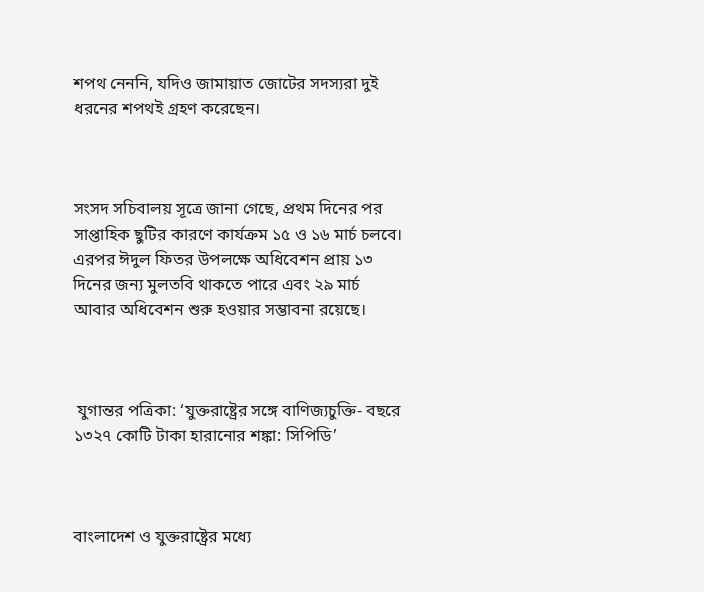শপথ নেননি, যদিও জামায়াত জোটের সদস্যরা দুই ধরনের শপথই গ্রহণ করেছেন।



সংসদ সচিবালয় সূত্রে জানা গেছে, প্রথম দিনের পর সাপ্তাহিক ছুটির কারণে কার্যক্রম ১৫ ও ১৬ মার্চ চলবে। এরপর ঈদুল ফিতর উপলক্ষে অধিবেশন প্রায় ১৩ দিনের জন্য মুলতবি থাকতে পারে এবং ২৯ মার্চ আবার অধিবেশন শুরু হওয়ার সম্ভাবনা রয়েছে।



 যুগান্তর পত্রিকা: ‘যুক্তরাষ্ট্রের সঙ্গে বাণিজ্যচুক্তি- বছরে ১৩২৭ কোটি টাকা হারানোর শঙ্কা: সিপিডি’



বাংলাদেশ ও যুক্তরাষ্ট্রের মধ্যে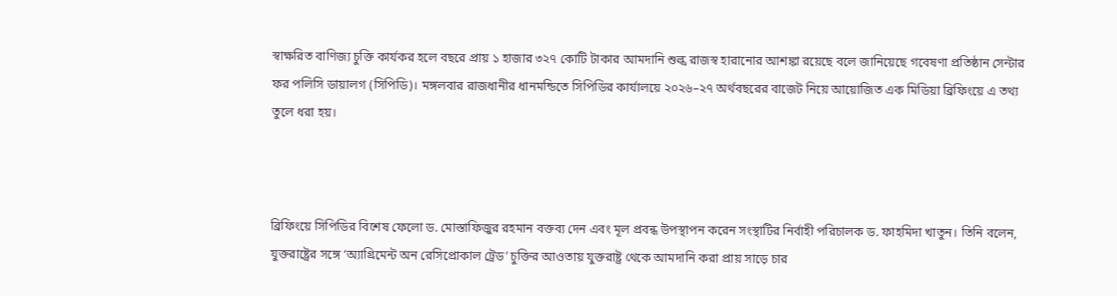স্বাক্ষরিত বাণিজ্য চুক্তি কার্যকর হলে বছরে প্রায় ১ হাজার ৩২৭ কোটি টাকার আমদানি শুল্ক রাজস্ব হারানোর আশঙ্কা রয়েছে বলে জানিয়েছে গবেষণা প্রতিষ্ঠান সেন্টার ফর পলিসি ডায়ালগ (সিপিডি)। মঙ্গলবার রাজধানীর ধানমন্ডিতে সিপিডির কার্যালয়ে ২০২৬–২৭ অর্থবছরের বাজেট নিয়ে আয়োজিত এক মিডিয়া ব্রিফিংয়ে এ তথ্য তুলে ধরা হয়।



ব্রিফিংয়ে সিপিডির বিশেষ ফেলো ড. মোস্তাফিজুর রহমান বক্তব্য দেন এবং মূল প্রবন্ধ উপস্থাপন করেন সংস্থাটির নির্বাহী পরিচালক ড. ফাহমিদা খাতুন। তিনি বলেন, যুক্তরাষ্ট্রের সঙ্গে ‘অ্যাগ্রিমেন্ট অন রেসিপ্রোকাল ট্রেড’ চুক্তির আওতায় যুক্তরাষ্ট্র থেকে আমদানি করা প্রায় সাড়ে চার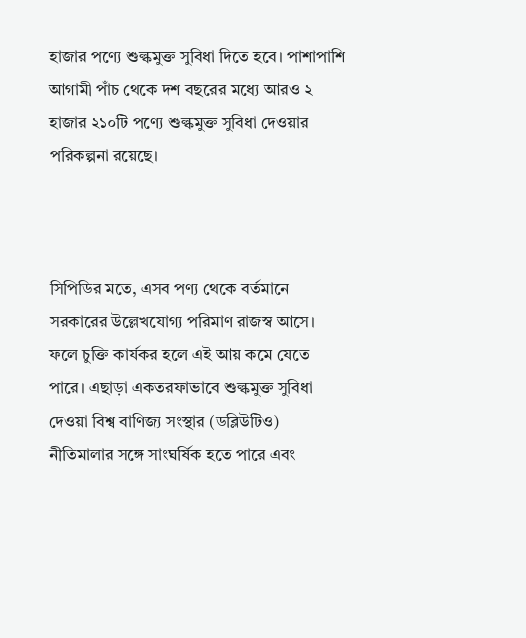হাজার পণ্যে শুল্কমুক্ত সুবিধা দিতে হবে। পাশাপাশি আগামী পাঁচ থেকে দশ বছরের মধ্যে আরও ২ হাজার ২১০টি পণ্যে শুল্কমুক্ত সুবিধা দেওয়ার পরিকল্পনা রয়েছে।



সিপিডির মতে, এসব পণ্য থেকে বর্তমানে সরকারের উল্লেখযোগ্য পরিমাণ রাজস্ব আসে। ফলে চুক্তি কার্যকর হলে এই আয় কমে যেতে পারে। এছাড়া একতরফাভাবে শুল্কমুক্ত সুবিধা দেওয়া বিশ্ব বাণিজ্য সংস্থার (ডব্লিউটিও) নীতিমালার সঙ্গে সাংঘর্ষিক হতে পারে এবং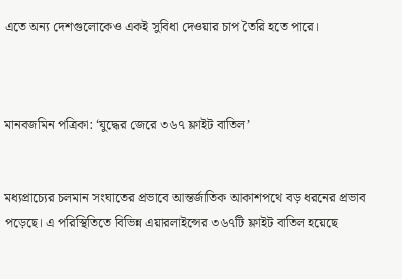এতে অন্য দেশগুলোকেও একই সুবিধা দেওয়ার চাপ তৈরি হতে পারে।



মানবজমিন পত্রিকা: ‘যুদ্ধের জেরে ৩৬৭ ফ্লাইট বাতিল’


মধ্যপ্রাচ্যের চলমান সংঘাতের প্রভাবে আন্তর্জাতিক আকাশপথে বড় ধরনের প্রভাব পড়েছে। এ পরিস্থিতিতে বিভিন্ন এয়ারলাইন্সের ৩৬৭টি ফ্লাইট বাতিল হয়েছে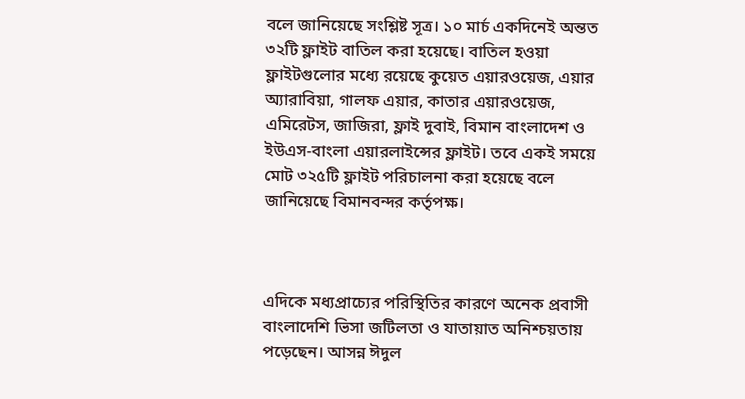বলে জানিয়েছে সংশ্লিষ্ট সূত্র। ১০ মার্চ একদিনেই অন্তত ৩২টি ফ্লাইট বাতিল করা হয়েছে। বাতিল হওয়া ফ্লাইটগুলোর মধ্যে রয়েছে কুয়েত এয়ারওয়েজ, এয়ার অ্যারাবিয়া, গালফ এয়ার, কাতার এয়ারওয়েজ, এমিরেটস, জাজিরা, ফ্লাই দুবাই, বিমান বাংলাদেশ ও ইউএস-বাংলা এয়ারলাইন্সের ফ্লাইট। তবে একই সময়ে মোট ৩২৫টি ফ্লাইট পরিচালনা করা হয়েছে বলে জানিয়েছে বিমানবন্দর কর্তৃপক্ষ।



এদিকে মধ্যপ্রাচ্যের পরিস্থিতির কারণে অনেক প্রবাসী বাংলাদেশি ভিসা জটিলতা ও যাতায়াত অনিশ্চয়তায় পড়েছেন। আসন্ন ঈদুল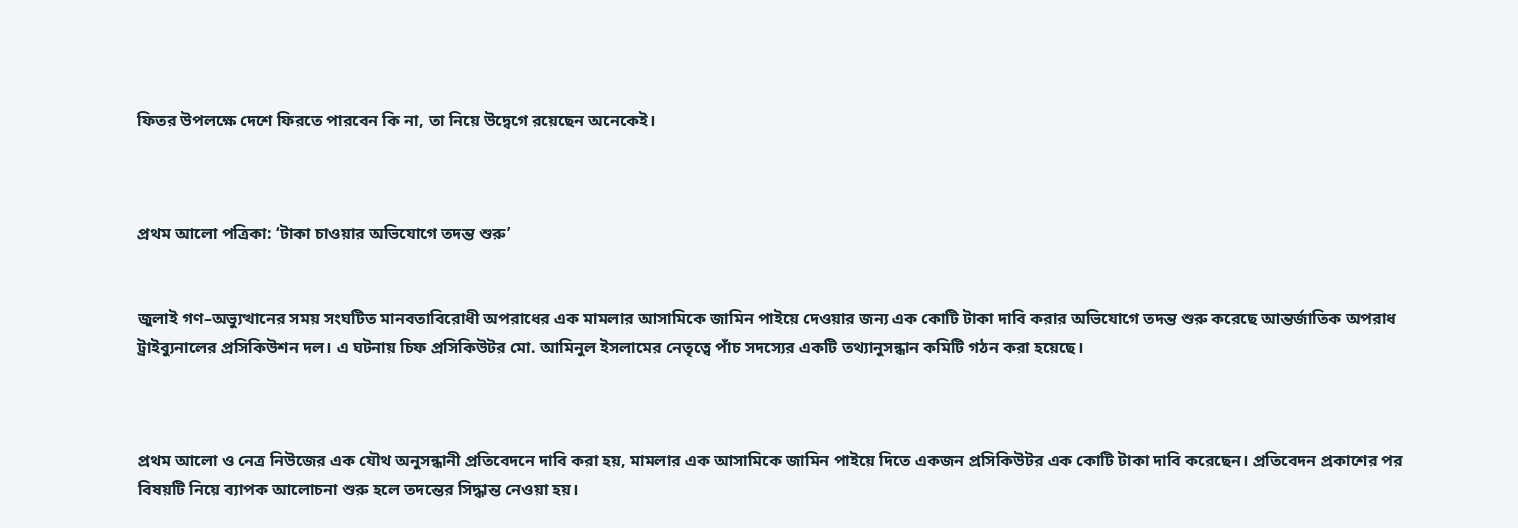ফিতর উপলক্ষে দেশে ফিরতে পারবেন কি না, তা নিয়ে উদ্বেগে রয়েছেন অনেকেই।



প্রথম আলো পত্রিকা: ‘টাকা চাওয়ার অভিযোগে তদন্ত শুরু’


জুলাই গণ–অভ্যুত্থানের সময় সংঘটিত মানবতাবিরোধী অপরাধের এক মামলার আসামিকে জামিন পাইয়ে দেওয়ার জন্য এক কোটি টাকা দাবি করার অভিযোগে তদন্ত শুরু করেছে আন্তর্জাতিক অপরাধ ট্রাইব্যুনালের প্রসিকিউশন দল। এ ঘটনায় চিফ প্রসিকিউটর মো. আমিনুল ইসলামের নেতৃত্বে পাঁচ সদস্যের একটি তথ্যানুসন্ধান কমিটি গঠন করা হয়েছে।



প্রথম আলো ও নেত্র নিউজের এক যৌথ অনুসন্ধানী প্রতিবেদনে দাবি করা হয়, মামলার এক আসামিকে জামিন পাইয়ে দিতে একজন প্রসিকিউটর এক কোটি টাকা দাবি করেছেন। প্রতিবেদন প্রকাশের পর বিষয়টি নিয়ে ব্যাপক আলোচনা শুরু হলে তদন্তের সিদ্ধান্ত নেওয়া হয়।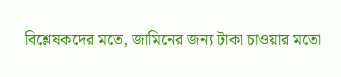বিশ্লেষকদের মতে, জামিনের জন্য টাকা চাওয়ার মতো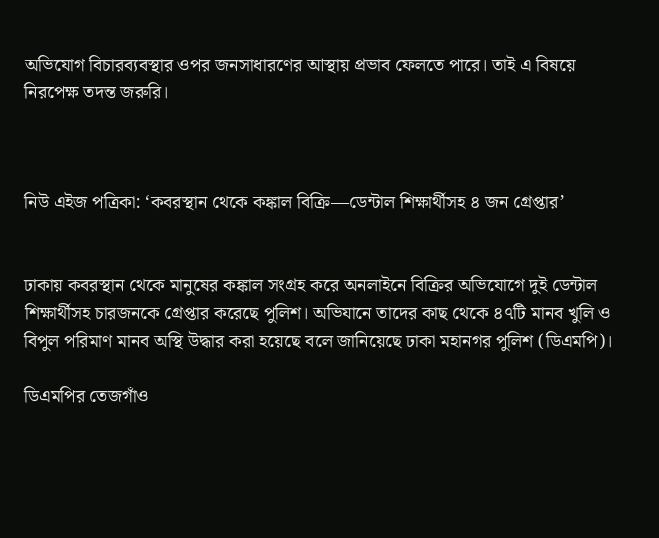অভিযোগ বিচারব্যবস্থার ওপর জনসাধারণের আস্থায় প্রভাব ফেলতে পারে। তাই এ বিষয়ে নিরপেক্ষ তদন্ত জরুরি।



নিউ এইজ পত্রিকা: ‘কবরস্থান থেকে কঙ্কাল বিক্রি—ডেন্টাল শিক্ষার্থীসহ ৪ জন গ্রেপ্তার’


ঢাকায় কবরস্থান থেকে মানুষের কঙ্কাল সংগ্রহ করে অনলাইনে বিক্রির অভিযোগে দুই ডেন্টাল শিক্ষার্থীসহ চারজনকে গ্রেপ্তার করেছে পুলিশ। অভিযানে তাদের কাছ থেকে ৪৭টি মানব খুলি ও বিপুল পরিমাণ মানব অস্থি উদ্ধার করা হয়েছে বলে জানিয়েছে ঢাকা মহানগর পুলিশ (ডিএমপি)।

ডিএমপির তেজগাঁও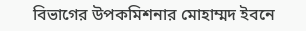বিভাগের উপকমিশনার মোহাম্মদ ইবনে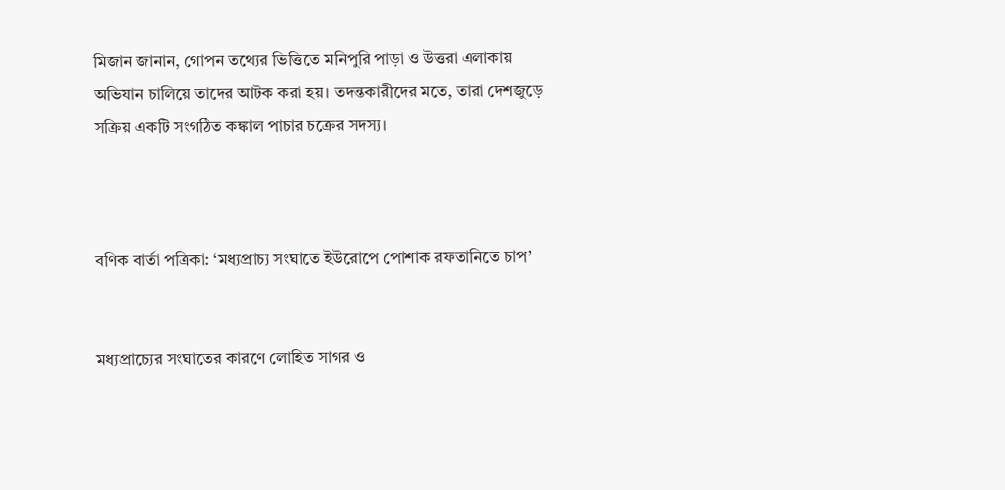মিজান জানান, গোপন তথ্যের ভিত্তিতে মনিপুরি পাড়া ও উত্তরা এলাকায় অভিযান চালিয়ে তাদের আটক করা হয়। তদন্তকারীদের মতে, তারা দেশজুড়ে সক্রিয় একটি সংগঠিত কঙ্কাল পাচার চক্রের সদস্য।



বণিক বার্তা পত্রিকা: ‘মধ্যপ্রাচ্য সংঘাতে ইউরোপে পোশাক রফতানিতে চাপ’


মধ্যপ্রাচ্যের সংঘাতের কারণে লোহিত সাগর ও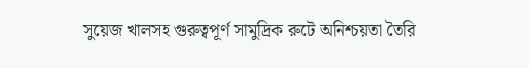সুয়েজ খালসহ গুরুত্বপূর্ণ সামুদ্রিক রুটে অনিশ্চয়তা তৈরি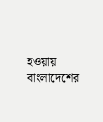হওয়ায় বাংলাদেশের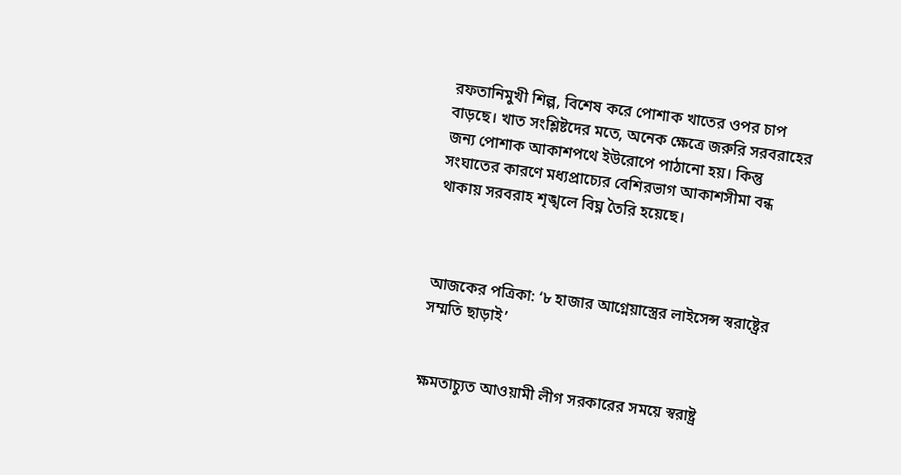রফতানিমুখী শিল্প, বিশেষ করে পোশাক খাতের ওপর চাপ বাড়ছে। খাত সংশ্লিষ্টদের মতে, অনেক ক্ষেত্রে জরুরি সরবরাহের জন্য পোশাক আকাশপথে ইউরোপে পাঠানো হয়। কিন্তু সংঘাতের কারণে মধ্যপ্রাচ্যের বেশিরভাগ আকাশসীমা বন্ধ থাকায় সরবরাহ শৃঙ্খলে বিঘ্ন তৈরি হয়েছে।



আজকের পত্রিকা: ‘৮ হাজার আগ্নেয়াস্ত্রের লাইসেন্স স্বরাষ্ট্রের সম্মতি ছাড়াই’


ক্ষমতাচ্যুত আওয়ামী লীগ সরকারের সময়ে স্বরাষ্ট্র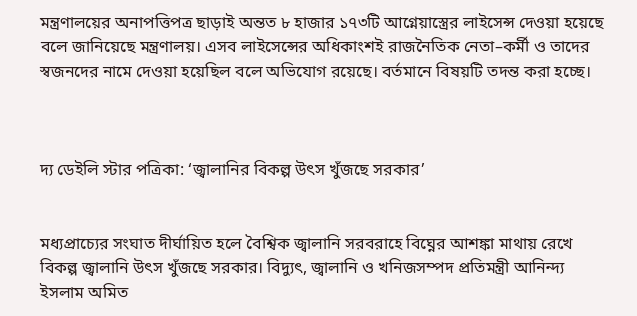মন্ত্রণালয়ের অনাপত্তিপত্র ছাড়াই অন্তত ৮ হাজার ১৭৩টি আগ্নেয়াস্ত্রের লাইসেন্স দেওয়া হয়েছে বলে জানিয়েছে মন্ত্রণালয়। এসব লাইসেন্সের অধিকাংশই রাজনৈতিক নেতা–কর্মী ও তাদের স্বজনদের নামে দেওয়া হয়েছিল বলে অভিযোগ রয়েছে। বর্তমানে বিষয়টি তদন্ত করা হচ্ছে।



দ্য ডেইলি স্টার পত্রিকা: ‘জ্বালানির বিকল্প উৎস খুঁজছে সরকার’


মধ্যপ্রাচ্যের সংঘাত দীর্ঘায়িত হলে বৈশ্বিক জ্বালানি সরবরাহে বিঘ্নের আশঙ্কা মাথায় রেখে বিকল্প জ্বালানি উৎস খুঁজছে সরকার। বিদ্যুৎ, জ্বালানি ও খনিজসম্পদ প্রতিমন্ত্রী আনিন্দ্য ইসলাম অমিত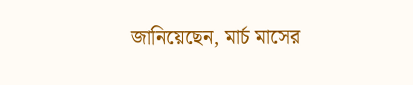জানিয়েছেন, মার্চ মাসের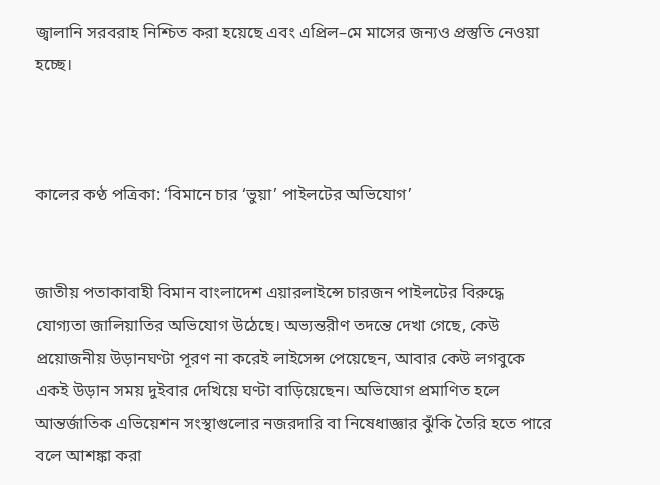জ্বালানি সরবরাহ নিশ্চিত করা হয়েছে এবং এপ্রিল–মে মাসের জন্যও প্রস্তুতি নেওয়া হচ্ছে।



কালের কণ্ঠ পত্রিকা: ‘বিমানে চার ‘ভুয়া’ পাইলটের অভিযোগ’


জাতীয় পতাকাবাহী বিমান বাংলাদেশ এয়ারলাইন্সে চারজন পাইলটের বিরুদ্ধে যোগ্যতা জালিয়াতির অভিযোগ উঠেছে। অভ্যন্তরীণ তদন্তে দেখা গেছে, কেউ প্রয়োজনীয় উড়ানঘণ্টা পূরণ না করেই লাইসেন্স পেয়েছেন, আবার কেউ লগবুকে একই উড়ান সময় দুইবার দেখিয়ে ঘণ্টা বাড়িয়েছেন। অভিযোগ প্রমাণিত হলে আন্তর্জাতিক এভিয়েশন সংস্থাগুলোর নজরদারি বা নিষেধাজ্ঞার ঝুঁকি তৈরি হতে পারে বলে আশঙ্কা করা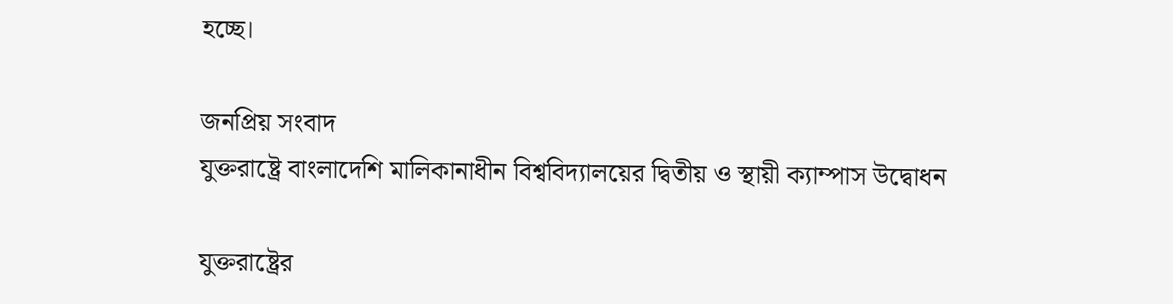হচ্ছে।

জনপ্রিয় সংবাদ
যুক্তরাষ্ট্রে বাংলাদেশি মালিকানাধীন বিশ্ববিদ্যালয়ের দ্বিতীয় ও স্থায়ী ক্যাম্পাস উদ্বোধন

যুক্তরাষ্ট্রের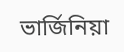ভার্জিনিয়া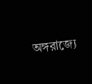অঙ্গরাজ্যে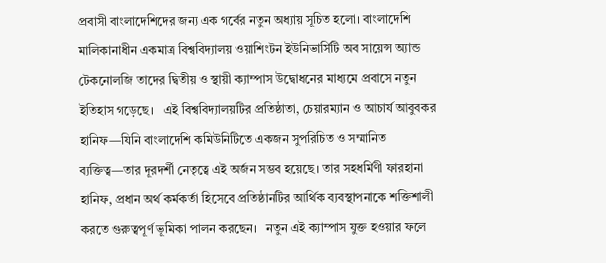প্রবাসী বাংলাদেশিদের জন্য এক গর্বের নতুন অধ্যায় সূচিত হলো। বাংলাদেশি মালিকানাধীন একমাত্র বিশ্ববিদ্যালয় ওয়াশিংটন ইউনিভার্সিটি অব সায়েন্স অ্যান্ড টেকনোলজি তাদের দ্বিতীয় ও স্থায়ী ক্যাম্পাস উদ্বোধনের মাধ্যমে প্রবাসে নতুন ইতিহাস গড়েছে।   এই বিশ্ববিদ্যালয়টির প্রতিষ্ঠাতা, চেয়ারম্যান ও আচার্য আবুবকর হানিফ—যিনি বাংলাদেশি কমিউনিটিতে একজন সুপরিচিত ও সম্মানিত ব্যক্তিত্ব—তার দূরদর্শী নেতৃত্বে এই অর্জন সম্ভব হয়েছে। তার সহধর্মিণী ফারহানা হানিফ, প্রধান অর্থ কর্মকর্তা হিসেবে প্রতিষ্ঠানটির আর্থিক ব্যবস্থাপনাকে শক্তিশালী করতে গুরুত্বপূর্ণ ভূমিকা পালন করছেন।   নতুন এই ক্যাম্পাস যুক্ত হওয়ার ফলে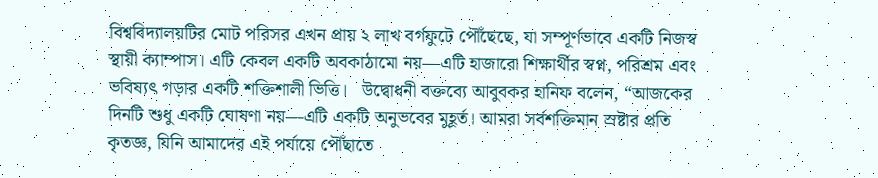বিশ্ববিদ্যালয়টির মোট পরিসর এখন প্রায় ২ লাখ বর্গফুটে পৌঁছেছে, যা সম্পূর্ণভাবে একটি নিজস্ব স্থায়ী ক্যাম্পাস। এটি কেবল একটি অবকাঠামো নয়—এটি হাজারো শিক্ষার্থীর স্বপ্ন, পরিশ্রম এবং ভবিষ্যৎ গড়ার একটি শক্তিশালী ভিত্তি।   উদ্বোধনী বক্তব্যে আবুবকর হানিফ বলেন, “আজকের দিনটি শুধু একটি ঘোষণা নয়—এটি একটি অনুভবের মুহূর্ত। আমরা সর্বশক্তিমান স্রষ্টার প্রতি কৃতজ্ঞ, যিনি আমাদের এই পর্যায়ে পৌঁছাতে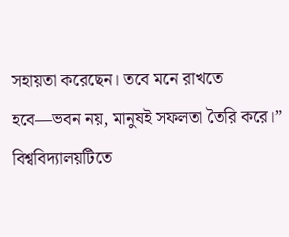সহায়তা করেছেন। তবে মনে রাখতে হবে—ভবন নয়, মানুষই সফলতা তৈরি করে।”   বিশ্ববিদ্যালয়টিতে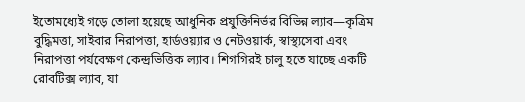ইতোমধ্যেই গড়ে তোলা হয়েছে আধুনিক প্রযুক্তিনির্ভর বিভিন্ন ল্যাব—কৃত্রিম বুদ্ধিমত্তা, সাইবার নিরাপত্তা, হার্ডওয়্যার ও নেটওয়ার্ক, স্বাস্থ্যসেবা এবং নিরাপত্তা পর্যবেক্ষণ কেন্দ্রভিত্তিক ল্যাব। শিগগিরই চালু হতে যাচ্ছে একটি রোবটিক্স ল্যাব, যা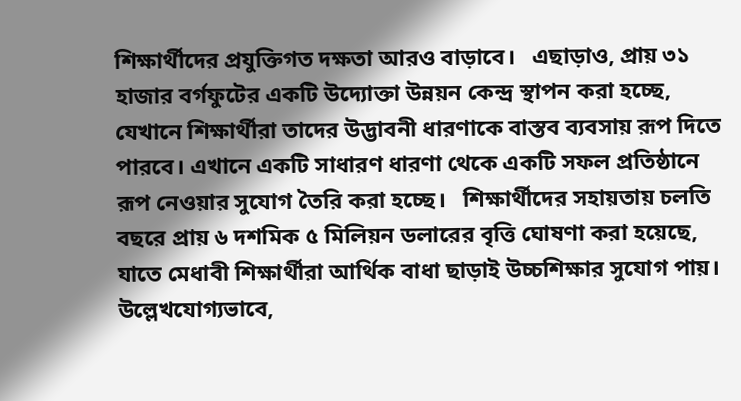শিক্ষার্থীদের প্রযুক্তিগত দক্ষতা আরও বাড়াবে।   এছাড়াও, প্রায় ৩১ হাজার বর্গফুটের একটি উদ্যোক্তা উন্নয়ন কেন্দ্র স্থাপন করা হচ্ছে, যেখানে শিক্ষার্থীরা তাদের উদ্ভাবনী ধারণাকে বাস্তব ব্যবসায় রূপ দিতে পারবে। এখানে একটি সাধারণ ধারণা থেকে একটি সফল প্রতিষ্ঠানে রূপ নেওয়ার সুযোগ তৈরি করা হচ্ছে।   শিক্ষার্থীদের সহায়তায় চলতি বছরে প্রায় ৬ দশমিক ৫ মিলিয়ন ডলারের বৃত্তি ঘোষণা করা হয়েছে, যাতে মেধাবী শিক্ষার্থীরা আর্থিক বাধা ছাড়াই উচ্চশিক্ষার সুযোগ পায়।   উল্লেখযোগ্যভাবে,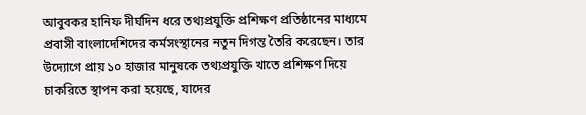আবুবকর হানিফ দীর্ঘদিন ধরে তথ্যপ্রযুক্তি প্রশিক্ষণ প্রতিষ্ঠানের মাধ্যমে প্রবাসী বাংলাদেশিদের কর্মসংস্থানের নতুন দিগন্ত তৈরি করেছেন। তার উদ্যোগে প্রায় ১০ হাজার মানুষকে তথ্যপ্রযুক্তি খাতে প্রশিক্ষণ দিয়ে চাকরিতে স্থাপন করা হয়েছে, যাদের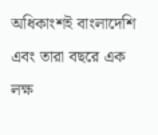অধিকাংশই বাংলাদেশি এবং তারা বছরে এক লক্ষ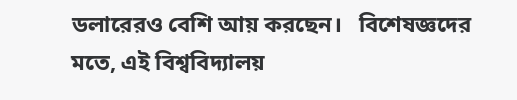ডলারেরও বেশি আয় করছেন।   বিশেষজ্ঞদের মতে, এই বিশ্ববিদ্যালয়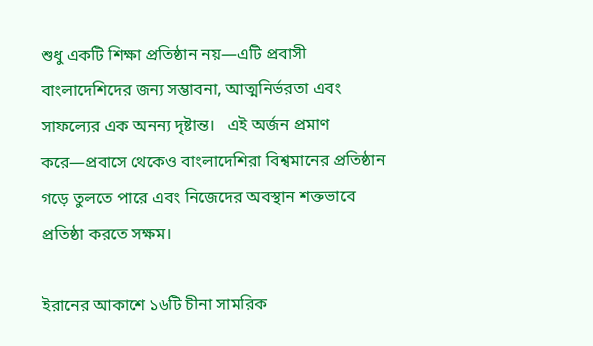শুধু একটি শিক্ষা প্রতিষ্ঠান নয়—এটি প্রবাসী বাংলাদেশিদের জন্য সম্ভাবনা, আত্মনির্ভরতা এবং সাফল্যের এক অনন্য দৃষ্টান্ত।   এই অর্জন প্রমাণ করে—প্রবাসে থেকেও বাংলাদেশিরা বিশ্বমানের প্রতিষ্ঠান গড়ে তুলতে পারে এবং নিজেদের অবস্থান শক্তভাবে প্রতিষ্ঠা করতে সক্ষম।

ইরানের আকাশে ১৬টি চীনা সামরিক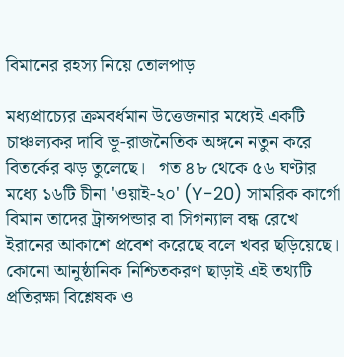বিমানের রহস্য নিয়ে তোলপাড়

মধ্যপ্রাচ্যের ক্রমবর্ধমান উত্তেজনার মধ্যেই একটি চাঞ্চল্যকর দাবি ভূ-রাজনৈতিক অঙ্গনে নতুন করে বিতর্কের ঝড় তুলেছে।   গত ৪৮ থেকে ৫৬ ঘণ্টার মধ্যে ১৬টি চীনা 'ওয়াই-২০' (Y-20) সামরিক কার্গো বিমান তাদের ট্রান্সপন্ডার বা সিগন্যাল বন্ধ রেখে ইরানের আকাশে প্রবেশ করেছে বলে খবর ছড়িয়েছে। কোনো আনুষ্ঠানিক নিশ্চিতকরণ ছাড়াই এই তথ্যটি প্রতিরক্ষা বিশ্লেষক ও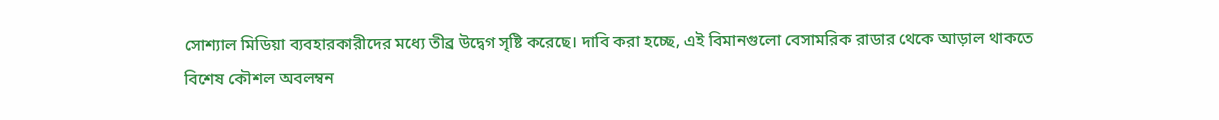সোশ্যাল মিডিয়া ব্যবহারকারীদের মধ্যে তীব্র উদ্বেগ সৃষ্টি করেছে। দাবি করা হচ্ছে, এই বিমানগুলো বেসামরিক রাডার থেকে আড়াল থাকতে বিশেষ কৌশল অবলম্বন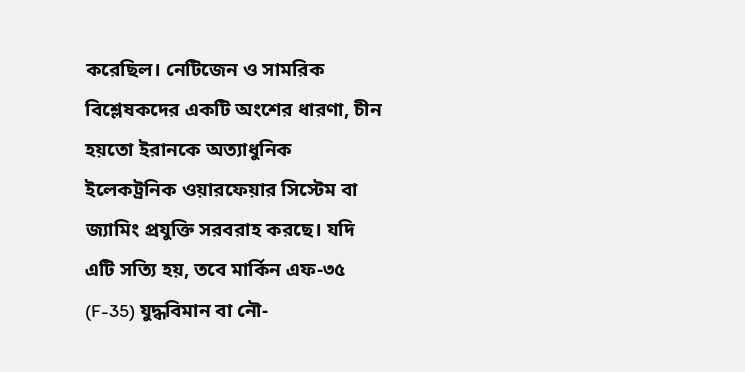করেছিল। নেটিজেন ও সামরিক বিশ্লেষকদের একটি অংশের ধারণা, চীন হয়তো ইরানকে অত্যাধুনিক ইলেকট্রনিক ওয়ারফেয়ার সিস্টেম বা জ্যামিং প্রযুক্তি সরবরাহ করছে। যদি এটি সত্যি হয়, তবে মার্কিন এফ-৩৫ (F-35) যুদ্ধবিমান বা নৌ-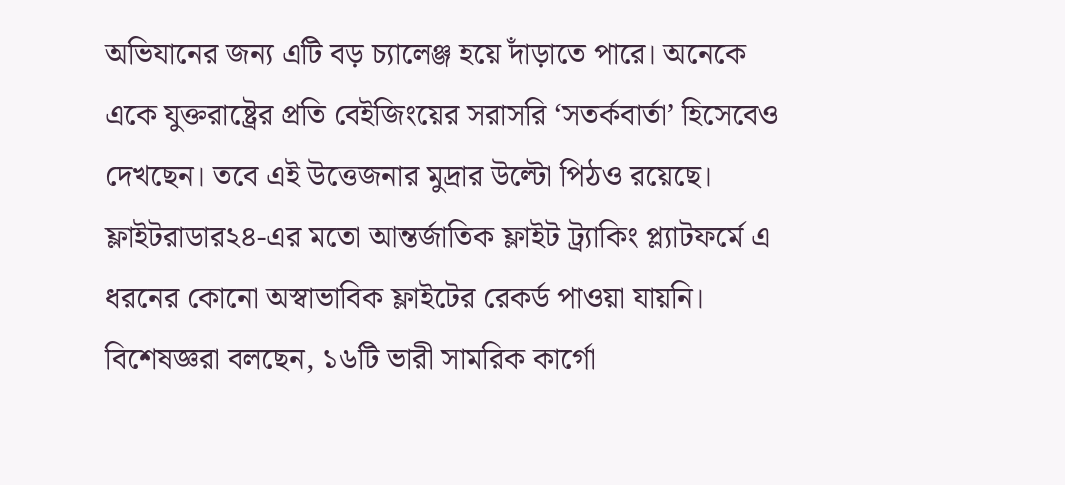অভিযানের জন্য এটি বড় চ্যালেঞ্জ হয়ে দাঁড়াতে পারে। অনেকে একে যুক্তরাষ্ট্রের প্রতি বেইজিংয়ের সরাসরি ‘সতর্কবার্তা’ হিসেবেও দেখছেন। তবে এই উত্তেজনার মুদ্রার উল্টো পিঠও রয়েছে। ফ্লাইটরাডার২৪-এর মতো আন্তর্জাতিক ফ্লাইট ট্র্যাকিং প্ল্যাটফর্মে এ ধরনের কোনো অস্বাভাবিক ফ্লাইটের রেকর্ড পাওয়া যায়নি। বিশেষজ্ঞরা বলছেন, ১৬টি ভারী সামরিক কার্গো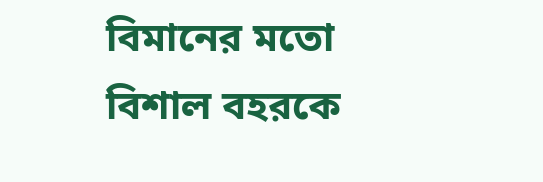বিমানের মতো বিশাল বহরকে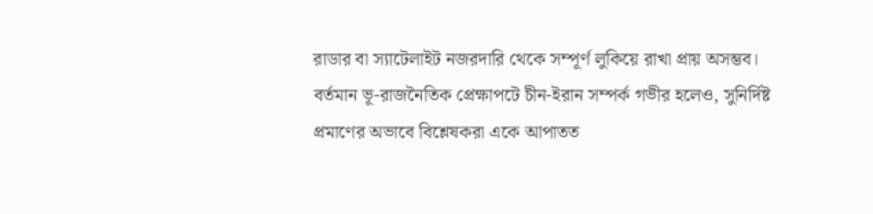রাডার বা স্যাটেলাইট নজরদারি থেকে সম্পূর্ণ লুকিয়ে রাখা প্রায় অসম্ভব।  বর্তমান ভূ-রাজনৈতিক প্রেক্ষাপটে চীন-ইরান সম্পর্ক গভীর হলেও, সুনির্দিষ্ট প্রমাণের অভাবে বিশ্লেষকরা একে আপাতত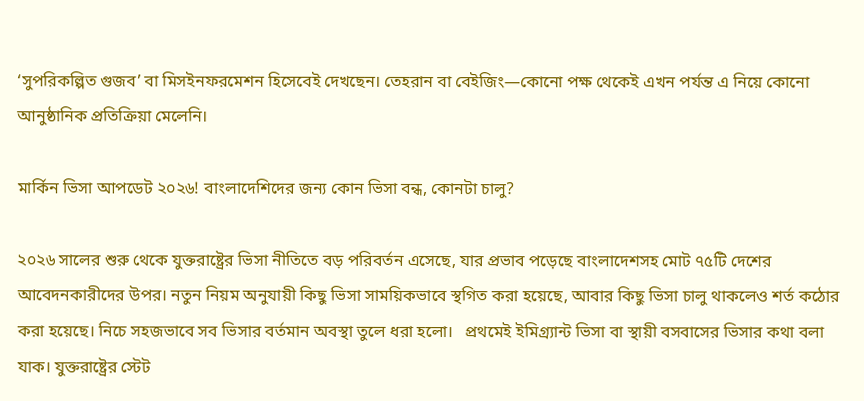‘সুপরিকল্পিত গুজব’ বা মিসইনফরমেশন হিসেবেই দেখছেন। তেহরান বা বেইজিং—কোনো পক্ষ থেকেই এখন পর্যন্ত এ নিয়ে কোনো আনুষ্ঠানিক প্রতিক্রিয়া মেলেনি।

মার্কিন ভিসা আপডেট ২০২৬! বাংলাদেশিদের জন্য কোন ভিসা বন্ধ, কোনটা চালু?

২০২৬ সালের শুরু থেকে যুক্তরাষ্ট্রের ভিসা নীতিতে বড় পরিবর্তন এসেছে, যার প্রভাব পড়েছে বাংলাদেশসহ মোট ৭৫টি দেশের আবেদনকারীদের উপর। নতুন নিয়ম অনুযায়ী কিছু ভিসা সাময়িকভাবে স্থগিত করা হয়েছে, আবার কিছু ভিসা চালু থাকলেও শর্ত কঠোর করা হয়েছে। নিচে সহজভাবে সব ভিসার বর্তমান অবস্থা তুলে ধরা হলো।   প্রথমেই ইমিগ্র্যান্ট ভিসা বা স্থায়ী বসবাসের ভিসার কথা বলা যাক। যুক্তরাষ্ট্রের স্টেট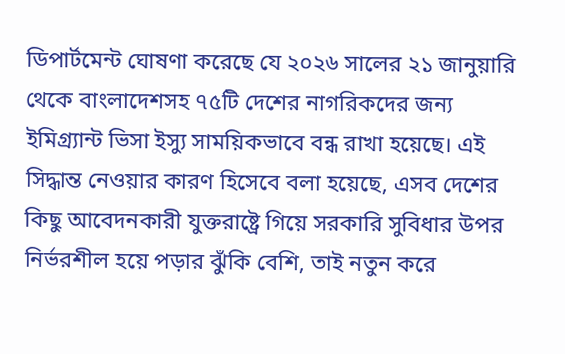ডিপার্টমেন্ট ঘোষণা করেছে যে ২০২৬ সালের ২১ জানুয়ারি থেকে বাংলাদেশসহ ৭৫টি দেশের নাগরিকদের জন্য ইমিগ্র্যান্ট ভিসা ইস্যু সাময়িকভাবে বন্ধ রাখা হয়েছে। এই সিদ্ধান্ত নেওয়ার কারণ হিসেবে বলা হয়েছে, এসব দেশের কিছু আবেদনকারী যুক্তরাষ্ট্রে গিয়ে সরকারি সুবিধার উপর নির্ভরশীল হয়ে পড়ার ঝুঁকি বেশি, তাই নতুন করে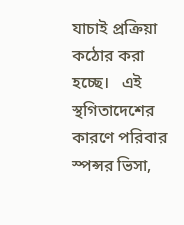যাচাই প্রক্রিয়া কঠোর করা হচ্ছে।   এই স্থগিতাদেশের কারণে পরিবার স্পন্সর ভিসা,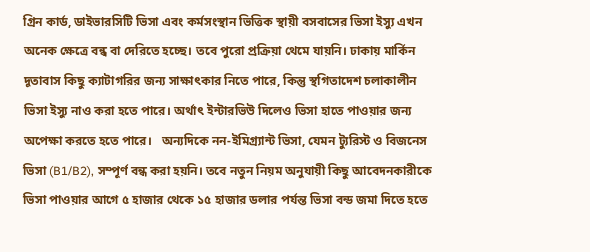গ্রিন কার্ড, ডাইভারসিটি ভিসা এবং কর্মসংস্থান ভিত্তিক স্থায়ী বসবাসের ভিসা ইস্যু এখন অনেক ক্ষেত্রে বন্ধ বা দেরিতে হচ্ছে। তবে পুরো প্রক্রিয়া থেমে যায়নি। ঢাকায় মার্কিন দূতাবাস কিছু ক্যাটাগরির জন্য সাক্ষাৎকার নিতে পারে, কিন্তু স্থগিতাদেশ চলাকালীন ভিসা ইস্যু নাও করা হতে পারে। অর্থাৎ ইন্টারভিউ দিলেও ভিসা হাতে পাওয়ার জন্য অপেক্ষা করতে হতে পারে।   অন্যদিকে নন-ইমিগ্র্যান্ট ভিসা, যেমন ট্যুরিস্ট ও বিজনেস ভিসা (B1/B2), সম্পূর্ণ বন্ধ করা হয়নি। তবে নতুন নিয়ম অনুযায়ী কিছু আবেদনকারীকে ভিসা পাওয়ার আগে ৫ হাজার থেকে ১৫ হাজার ডলার পর্যন্ত ভিসা বন্ড জমা দিতে হতে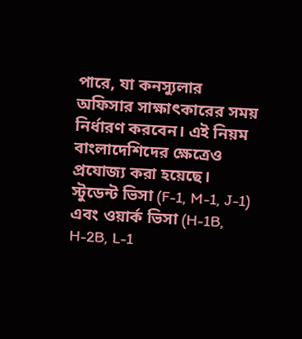পারে, যা কনস্যুলার অফিসার সাক্ষাৎকারের সময় নির্ধারণ করবেন। এই নিয়ম বাংলাদেশিদের ক্ষেত্রেও প্রযোজ্য করা হয়েছে।   স্টুডেন্ট ভিসা (F-1, M-1, J-1) এবং ওয়ার্ক ভিসা (H-1B, H-2B, L-1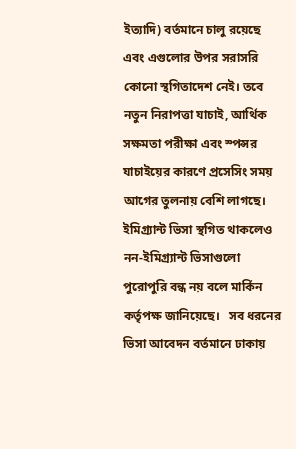ইত্যাদি) বর্তমানে চালু রয়েছে এবং এগুলোর উপর সরাসরি কোনো স্থগিতাদেশ নেই। তবে নতুন নিরাপত্তা যাচাই, আর্থিক সক্ষমতা পরীক্ষা এবং স্পন্সর যাচাইয়ের কারণে প্রসেসিং সময় আগের তুলনায় বেশি লাগছে। ইমিগ্র্যান্ট ভিসা স্থগিত থাকলেও নন-ইমিগ্র্যান্ট ভিসাগুলো পুরোপুরি বন্ধ নয় বলে মার্কিন কর্তৃপক্ষ জানিয়েছে।   সব ধরনের ভিসা আবেদন বর্তমানে ঢাকায়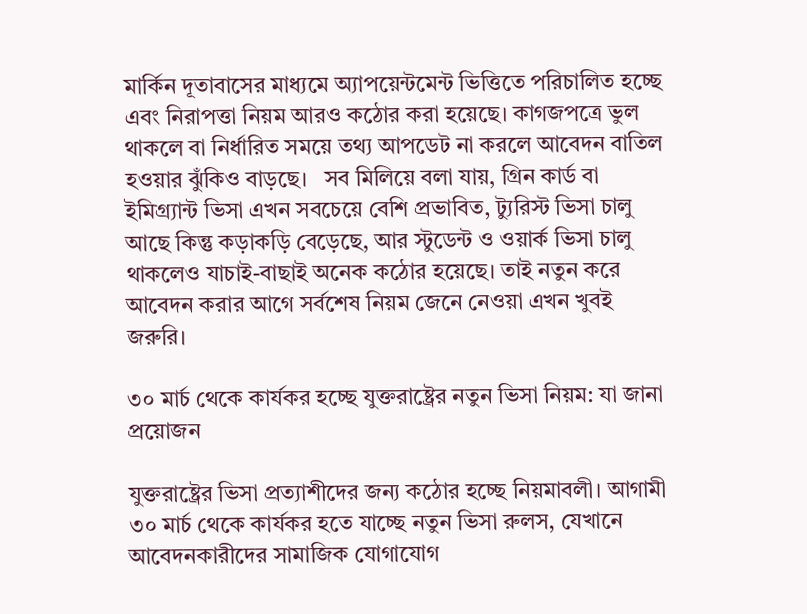মার্কিন দূতাবাসের মাধ্যমে অ্যাপয়েন্টমেন্ট ভিত্তিতে পরিচালিত হচ্ছে এবং নিরাপত্তা নিয়ম আরও কঠোর করা হয়েছে। কাগজপত্রে ভুল থাকলে বা নির্ধারিত সময়ে তথ্য আপডেট না করলে আবেদন বাতিল হওয়ার ঝুঁকিও বাড়ছে।   সব মিলিয়ে বলা যায়, গ্রিন কার্ড বা ইমিগ্র্যান্ট ভিসা এখন সবচেয়ে বেশি প্রভাবিত, ট্যুরিস্ট ভিসা চালু আছে কিন্তু কড়াকড়ি বেড়েছে, আর স্টুডেন্ট ও ওয়ার্ক ভিসা চালু থাকলেও যাচাই-বাছাই অনেক কঠোর হয়েছে। তাই নতুন করে আবেদন করার আগে সর্বশেষ নিয়ম জেনে নেওয়া এখন খুবই জরুরি।

৩০ মার্চ থেকে কার্যকর হচ্ছে যুক্তরাষ্ট্রের নতুন ভিসা নিয়ম: যা জানা প্রয়োজন

যুক্তরাষ্ট্রের ভিসা প্রত্যাশীদের জন্য কঠোর হচ্ছে নিয়মাবলী। আগামী ৩০ মার্চ থেকে কার্যকর হতে যাচ্ছে নতুন ভিসা রুলস, যেখানে আবেদনকারীদের সামাজিক যোগাযোগ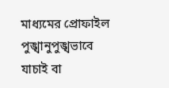মাধ্যমের প্রোফাইল পুঙ্খানুপুঙ্খভাবে যাচাই বা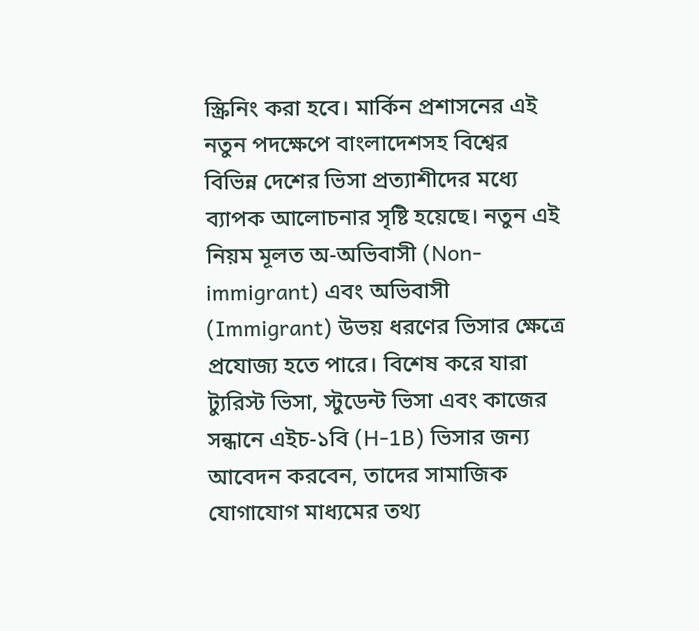স্ক্রিনিং করা হবে। মার্কিন প্রশাসনের এই নতুন পদক্ষেপে বাংলাদেশসহ বিশ্বের বিভিন্ন দেশের ভিসা প্রত্যাশীদের মধ্যে ব্যাপক আলোচনার সৃষ্টি হয়েছে। নতুন এই নিয়ম মূলত অ-অভিবাসী (Non-immigrant) এবং অভিবাসী (Immigrant) উভয় ধরণের ভিসার ক্ষেত্রে প্রযোজ্য হতে পারে। বিশেষ করে যারা ট্যুরিস্ট ভিসা, স্টুডেন্ট ভিসা এবং কাজের সন্ধানে এইচ-১বি (H-1B) ভিসার জন্য আবেদন করবেন, তাদের সামাজিক যোগাযোগ মাধ্যমের তথ্য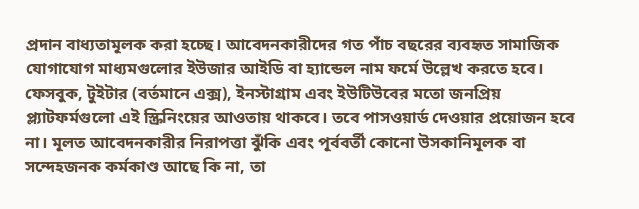প্রদান বাধ্যতামূলক করা হচ্ছে। আবেদনকারীদের গত পাঁচ বছরের ব্যবহৃত সামাজিক যোগাযোগ মাধ্যমগুলোর ইউজার আইডি বা হ্যান্ডেল নাম ফর্মে উল্লেখ করতে হবে। ফেসবুক, টুইটার (বর্তমানে এক্স), ইনস্টাগ্রাম এবং ইউটিউবের মতো জনপ্রিয় প্ল্যাটফর্মগুলো এই স্ক্রিনিংয়ের আওতায় থাকবে। তবে পাসওয়ার্ড দেওয়ার প্রয়োজন হবে না। মূলত আবেদনকারীর নিরাপত্তা ঝুঁকি এবং পূর্ববর্তী কোনো উসকানিমূলক বা সন্দেহজনক কর্মকাণ্ড আছে কি না, তা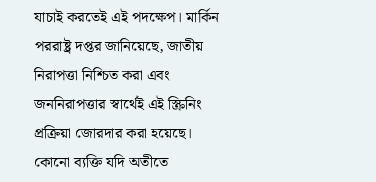যাচাই করতেই এই পদক্ষেপ। মার্কিন পররাষ্ট্র দপ্তর জানিয়েছে, জাতীয় নিরাপত্তা নিশ্চিত করা এবং জননিরাপত্তার স্বার্থেই এই স্ক্রিনিং প্রক্রিয়া জোরদার করা হয়েছে। কোনো ব্যক্তি যদি অতীতে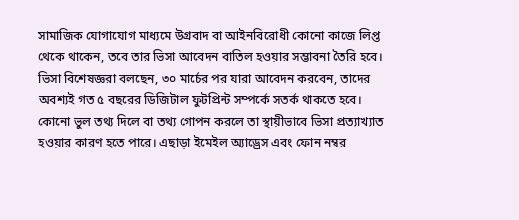সামাজিক যোগাযোগ মাধ্যমে উগ্রবাদ বা আইনবিরোধী কোনো কাজে লিপ্ত থেকে থাকেন, তবে তার ভিসা আবেদন বাতিল হওয়ার সম্ভাবনা তৈরি হবে। ভিসা বিশেষজ্ঞরা বলছেন, ৩০ মার্চের পর যারা আবেদন করবেন, তাদের অবশ্যই গত ৫ বছরের ডিজিটাল ফুটপ্রিন্ট সম্পর্কে সতর্ক থাকতে হবে। কোনো ভুল তথ্য দিলে বা তথ্য গোপন করলে তা স্থায়ীভাবে ভিসা প্রত্যাখ্যাত হওয়ার কারণ হতে পারে। এছাড়া ইমেইল অ্যাড্রেস এবং ফোন নম্বর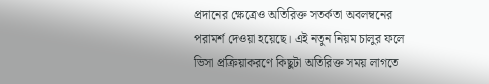প্রদানের ক্ষেত্রেও অতিরিক্ত সতর্কতা অবলম্বনের পরামর্শ দেওয়া হয়েছে। এই নতুন নিয়ম চালুর ফলে ভিসা প্রক্রিয়াকরণে কিছুটা অতিরিক্ত সময় লাগতে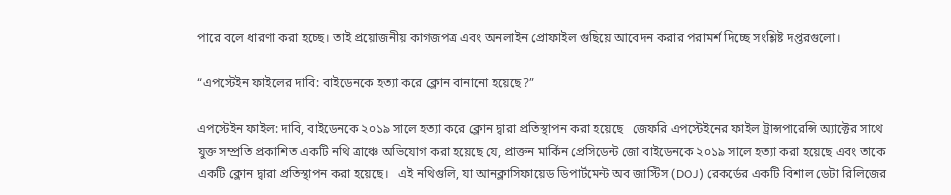পারে বলে ধারণা করা হচ্ছে। তাই প্রয়োজনীয় কাগজপত্র এবং অনলাইন প্রোফাইল গুছিয়ে আবেদন করার পরামর্শ দিচ্ছে সংশ্লিষ্ট দপ্তরগুলো।

“এপস্টেইন ফাইলের দাবি: বাইডেনকে হত্যা করে ক্লোন বানানো হয়েছে?”

এপস্টেইন ফাইল: দাবি, বাইডেনকে ২০১৯ সালে হত্যা করে ক্লোন দ্বারা প্রতিস্থাপন করা হয়েছে   জেফরি এপস্টেইনের ফাইল ট্রান্সপারেন্সি অ্যাক্টের সাথে যুক্ত সম্প্রতি প্রকাশিত একটি নথি ত্রাঞ্চে অভিযোগ করা হয়েছে যে, প্রাক্তন মার্কিন প্রেসিডেন্ট জো বাইডেনকে ২০১৯ সালে হত্যা করা হয়েছে এবং তাকে একটি ক্লোন দ্বারা প্রতিস্থাপন করা হয়েছে।   এই নথিগুলি, যা আনক্লাসিফায়েড ডিপার্টমেন্ট অব জাস্টিস (DOJ) রেকর্ডের একটি বিশাল ডেটা রিলিজের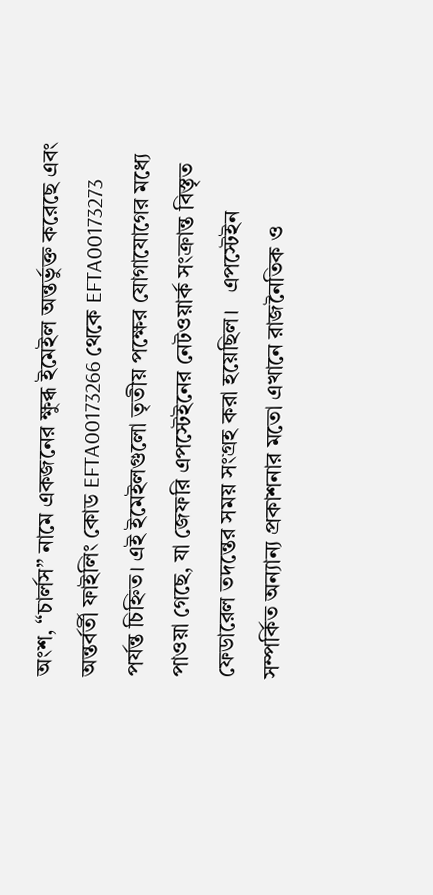অংশ, “চার্লস” নামে একজনের ক্ষুব্ধ ইমেইল অন্তর্ভুক্ত করেছে এবং অন্তর্বর্তী ফাইলিং কোড EFTA00173266 থেকে EFTA00173273 পর্যন্ত চিহ্নিত। এই ইমেইলগুলো তৃতীয় পক্ষের যোগাযোগের মধ্যে পাওয়া গেছে, যা জেফরি এপস্টেইনের নেটওয়ার্ক সংক্রান্ত বিস্তৃত ফেডারেল তদন্তের সময় সংগ্রহ করা হয়েছিল।   এপস্টেইন সম্পর্কিত অন্যান্য প্রকাশনার মতো এখানে রাজনৈতিক ও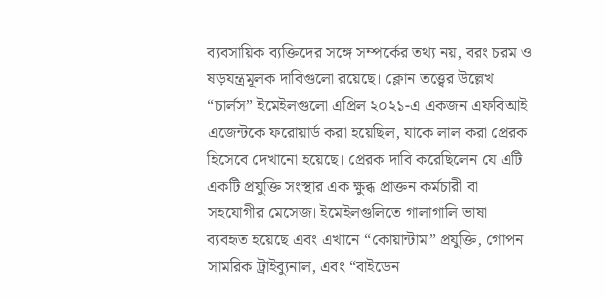ব্যবসায়িক ব্যক্তিদের সঙ্গে সম্পর্কের তথ্য নয়, বরং চরম ও ষড়যন্ত্রমূলক দাবিগুলো রয়েছে। ক্লোন তত্ত্বের উল্লেখ “চার্লস” ইমেইলগুলো এপ্রিল ২০২১-এ একজন এফবিআই এজেন্টকে ফরোয়ার্ড করা হয়েছিল, যাকে লাল করা প্রেরক হিসেবে দেখানো হয়েছে। প্রেরক দাবি করেছিলেন যে এটি একটি প্রযুক্তি সংস্থার এক ক্ষুব্ধ প্রাক্তন কর্মচারী বা সহযোগীর মেসেজ। ইমেইলগুলিতে গালাগালি ভাষা ব্যবহৃত হয়েছে এবং এখানে “কোয়ান্টাম” প্রযুক্তি, গোপন সামরিক ট্রাইব্যুনাল, এবং “বাইডেন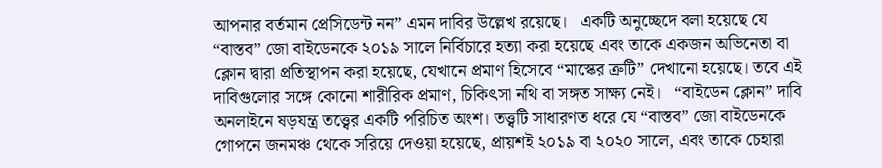আপনার বর্তমান প্রেসিডেন্ট নন” এমন দাবির উল্লেখ রয়েছে।   একটি অনুচ্ছেদে বলা হয়েছে যে “বাস্তব” জো বাইডেনকে ২০১৯ সালে নির্বিচারে হত্যা করা হয়েছে এবং তাকে একজন অভিনেতা বা ক্লোন দ্বারা প্রতিস্থাপন করা হয়েছে, যেখানে প্রমাণ হিসেবে “মাস্কের ত্রুটি” দেখানো হয়েছে। তবে এই দাবিগুলোর সঙ্গে কোনো শারীরিক প্রমাণ, চিকিৎসা নথি বা সঙ্গত সাক্ষ্য নেই।   “বাইডেন ক্লোন” দাবি অনলাইনে ষড়যন্ত্র তত্ত্বের একটি পরিচিত অংশ। তত্ত্বটি সাধারণত ধরে যে “বাস্তব” জো বাইডেনকে গোপনে জনমঞ্চ থেকে সরিয়ে দেওয়া হয়েছে, প্রায়শই ২০১৯ বা ২০২০ সালে, এবং তাকে চেহারা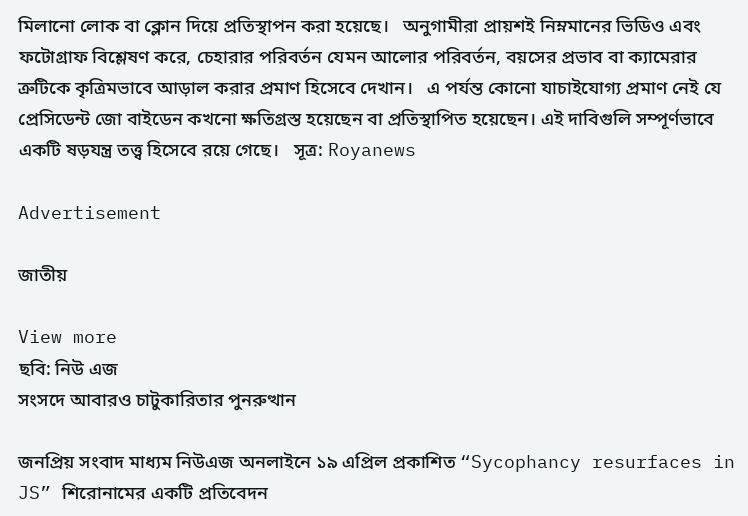মিলানো লোক বা ক্লোন দিয়ে প্রতিস্থাপন করা হয়েছে।   অনুগামীরা প্রায়শই নিম্নমানের ভিডিও এবং ফটোগ্রাফ বিশ্লেষণ করে, চেহারার পরিবর্তন যেমন আলোর পরিবর্তন, বয়সের প্রভাব বা ক্যামেরার ত্রুটিকে কৃত্রিমভাবে আড়াল করার প্রমাণ হিসেবে দেখান।   এ পর্যন্ত কোনো যাচাইযোগ্য প্রমাণ নেই যে প্রেসিডেন্ট জো বাইডেন কখনো ক্ষতিগ্রস্ত হয়েছেন বা প্রতিস্থাপিত হয়েছেন। এই দাবিগুলি সম্পূর্ণভাবে একটি ষড়যন্ত্র তত্ত্ব হিসেবে রয়ে গেছে।   সূত্র: Royanews

Advertisement

জাতীয়

View more
ছবি: নিউ এজ
সংসদে আবারও চাটুকারিতার পুনরুত্থান

জনপ্রিয় সংবাদ মাধ্যম নিউএজ অনলাইনে ১৯ এপ্রিল প্রকাশিত “Sycophancy resurfaces in JS” শিরোনামের একটি প্রতিবেদন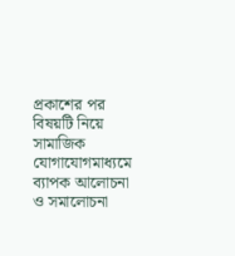প্রকাশের পর বিষয়টি নিয়ে সামাজিক যোগাযোগমাধ্যমে ব্যাপক আলোচনা ও সমালোচনা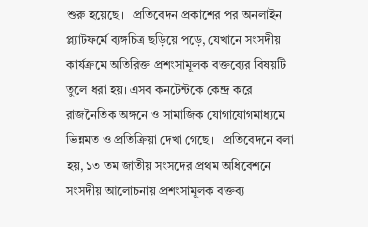শুরু হয়েছে।   প্রতিবেদন প্রকাশের পর অনলাইন প্ল্যাটফর্মে ব্যঙ্গচিত্র ছড়িয়ে পড়ে, যেখানে সংসদীয় কার্যক্রমে অতিরিক্ত প্রশংসামূলক বক্তব্যের বিষয়টি তুলে ধরা হয়। এসব কনটেন্টকে কেন্দ্র করে রাজনৈতিক অঙ্গনে ও সামাজিক যোগাযোগমাধ্যমে ভিন্নমত ও প্রতিক্রিয়া দেখা গেছে।   প্রতিবেদনে বলা হয়, ১৩ তম জাতীয় সংসদের প্রথম অধিবেশনে সংসদীয় আলোচনায় প্রশংসামূলক বক্তব্য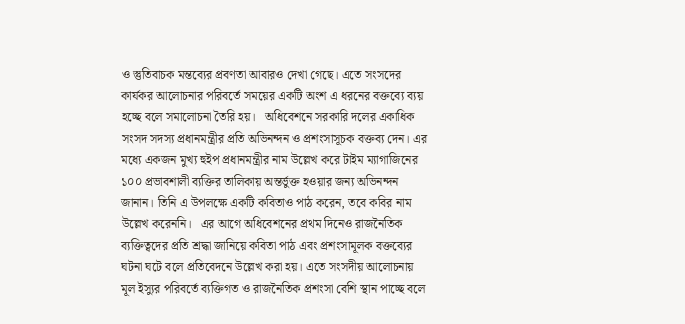ও স্তুতিবাচক মন্তব্যের প্রবণতা আবারও দেখা গেছে। এতে সংসদের কার্যকর আলোচনার পরিবর্তে সময়ের একটি অংশ এ ধরনের বক্তব্যে ব্যয় হচ্ছে বলে সমালোচনা তৈরি হয়।   অধিবেশনে সরকারি দলের একাধিক সংসদ সদস্য প্রধানমন্ত্রীর প্রতি অভিনন্দন ও প্রশংসাসূচক বক্তব্য দেন। এর মধ্যে একজন মুখ্য হুইপ প্রধানমন্ত্রীর নাম উল্লেখ করে টাইম ম্যাগাজিনের ১০০ প্রভাবশালী ব্যক্তির তালিকায় অন্তর্ভুক্ত হওয়ার জন্য অভিনন্দন জানান। তিনি এ উপলক্ষে একটি কবিতাও পাঠ করেন, তবে কবির নাম উল্লেখ করেননি।   এর আগে অধিবেশনের প্রথম দিনেও রাজনৈতিক ব্যক্তিত্বদের প্রতি শ্রদ্ধা জানিয়ে কবিতা পাঠ এবং প্রশংসামূলক বক্তব্যের ঘটনা ঘটে বলে প্রতিবেদনে উল্লেখ করা হয়। এতে সংসদীয় আলোচনায় মূল ইস্যুর পরিবর্তে ব্যক্তিগত ও রাজনৈতিক প্রশংসা বেশি স্থান পাচ্ছে বলে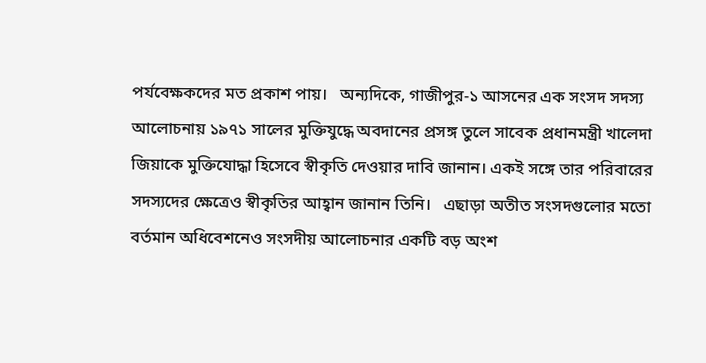পর্যবেক্ষকদের মত প্রকাশ পায়।   অন্যদিকে, গাজীপুর-১ আসনের এক সংসদ সদস্য আলোচনায় ১৯৭১ সালের মুক্তিযুদ্ধে অবদানের প্রসঙ্গ তুলে সাবেক প্রধানমন্ত্রী খালেদা জিয়াকে মুক্তিযোদ্ধা হিসেবে স্বীকৃতি দেওয়ার দাবি জানান। একই সঙ্গে তার পরিবারের সদস্যদের ক্ষেত্রেও স্বীকৃতির আহ্বান জানান তিনি।   এছাড়া অতীত সংসদগুলোর মতো বর্তমান অধিবেশনেও সংসদীয় আলোচনার একটি বড় অংশ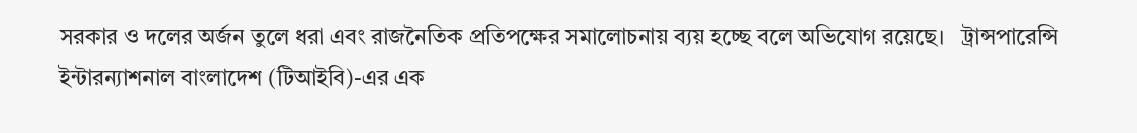সরকার ও দলের অর্জন তুলে ধরা এবং রাজনৈতিক প্রতিপক্ষের সমালোচনায় ব্যয় হচ্ছে বলে অভিযোগ রয়েছে।   ট্রান্সপারেন্সি ইন্টারন্যাশনাল বাংলাদেশ (টিআইবি)-এর এক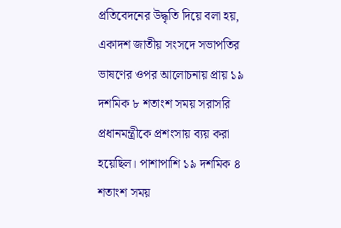প্রতিবেদনের উদ্ধৃতি দিয়ে বলা হয়, একাদশ জাতীয় সংসদে সভাপতির ভাষণের ওপর আলোচনায় প্রায় ১৯ দশমিক ৮ শতাংশ সময় সরাসরি প্রধানমন্ত্রীকে প্রশংসায় ব্যয় করা হয়েছিল। পাশাপাশি ১৯ দশমিক ৪ শতাংশ সময়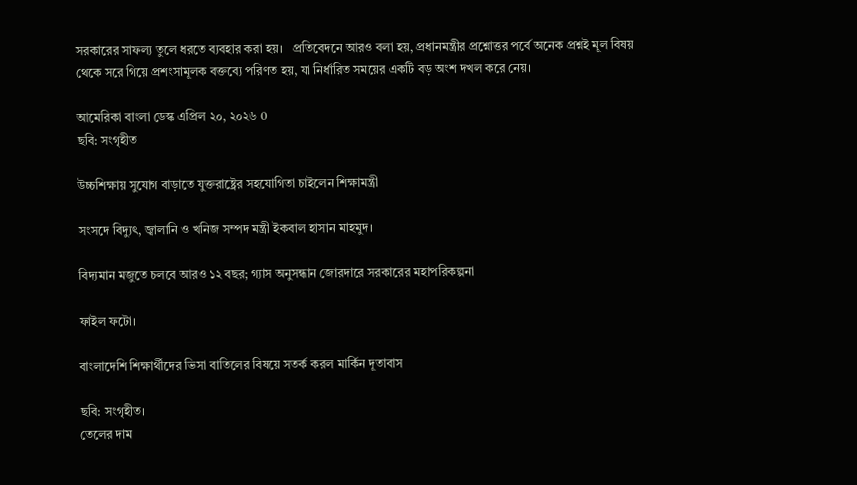সরকারের সাফল্য তুলে ধরতে ব্যবহার করা হয়।   প্রতিবেদনে আরও বলা হয়, প্রধানমন্ত্রীর প্রশ্নোত্তর পর্বে অনেক প্রশ্নই মূল বিষয় থেকে সরে গিয়ে প্রশংসামূলক বক্তব্যে পরিণত হয়, যা নির্ধারিত সময়ের একটি বড় অংশ দখল করে নেয়।

আমেরিকা বাংলা ডেস্ক এপ্রিল ২০, ২০২৬ 0
ছবি: সংগৃহীত

উচ্চশিক্ষায় সুযোগ বাড়াতে যুক্তরাষ্ট্রের সহযোগিতা চাইলেন শিক্ষামন্ত্রী

সংসদে বিদ্যুৎ, জ্বালানি ও খনিজ সম্পদ মন্ত্রী ইকবাল হাসান মাহমুদ।

বিদ্যমান মজুতে চলবে আরও ১২ বছর; গ্যাস অনুসন্ধান জোরদারে সরকারের মহাপরিকল্পনা

ফাইল ফটো।

বাংলাদেশি শিক্ষার্থীদের ভিসা বাতিলের বিষয়ে সতর্ক করল মার্কিন দূতাবাস

ছবি: সংগৃহীত।
তেলের দাম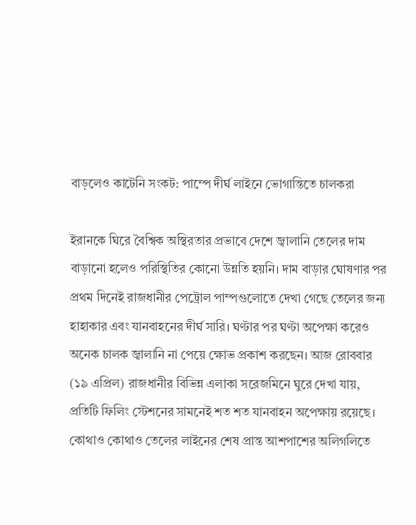বাড়লেও কাটেনি সংকট: পাম্পে দীর্ঘ লাইনে ভোগান্তিতে চালকরা

ইরানকে ঘিরে বৈশ্বিক অস্থিরতার প্রভাবে দেশে জ্বালানি তেলের দাম বাড়ানো হলেও পরিস্থিতির কোনো উন্নতি হয়নি। দাম বাড়ার ঘোষণার পর প্রথম দিনেই রাজধানীর পেট্রোল পাম্পগুলোতে দেখা গেছে তেলের জন্য হাহাকার এবং যানবাহনের দীর্ঘ সারি। ঘণ্টার পর ঘণ্টা অপেক্ষা করেও অনেক চালক জ্বালানি না পেয়ে ক্ষোভ প্রকাশ করছেন। আজ রোববার (১৯ এপ্রিল) রাজধানীর বিভিন্ন এলাকা সরেজমিনে ঘুরে দেখা যায়, প্রতিটি ফিলিং স্টেশনের সামনেই শত শত যানবাহন অপেক্ষায় রয়েছে। কোথাও কোথাও তেলের লাইনের শেষ প্রান্ত আশপাশের অলিগলিতে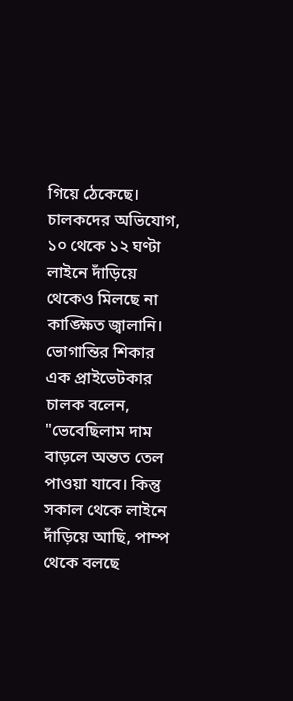গিয়ে ঠেকেছে। চালকদের অভিযোগ, ১০ থেকে ১২ ঘণ্টা লাইনে দাঁড়িয়ে থেকেও মিলছে না কাঙ্ক্ষিত জ্বালানি। ভোগান্তির শিকার এক প্রাইভেটকার চালক বলেন, "ভেবেছিলাম দাম বাড়লে অন্তত তেল পাওয়া যাবে। কিন্তু সকাল থেকে লাইনে দাঁড়িয়ে আছি, পাম্প থেকে বলছে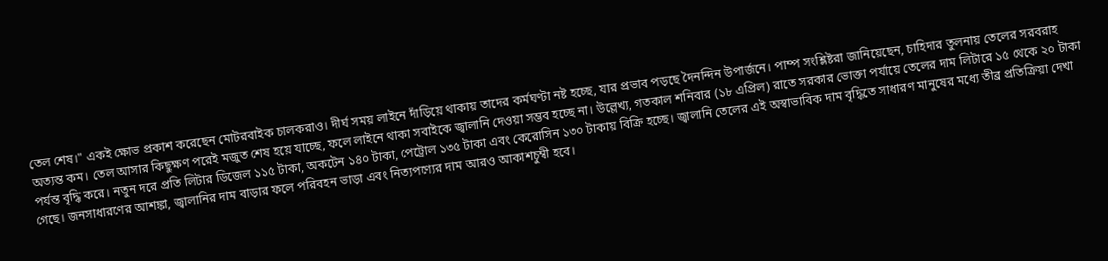তেল শেষ।" একই ক্ষোভ প্রকাশ করেছেন মোটরবাইক চালকরাও। দীর্ঘ সময় লাইনে দাঁড়িয়ে থাকায় তাদের কর্মঘণ্টা নষ্ট হচ্ছে, যার প্রভাব পড়ছে দৈনন্দিন উপার্জনে। পাম্প সংশ্লিষ্টরা জানিয়েছেন, চাহিদার তুলনায় তেলের সরবরাহ অত্যন্ত কম। তেল আসার কিছুক্ষণ পরেই মজুত শেষ হয়ে যাচ্ছে, ফলে লাইনে থাকা সবাইকে জ্বালানি দেওয়া সম্ভব হচ্ছে না। উল্লেখ্য, গতকাল শনিবার (১৮ এপ্রিল) রাতে সরকার ভোক্তা পর্যায়ে তেলের দাম লিটারে ১৫ থেকে ২০ টাকা পর্যন্ত বৃদ্ধি করে। নতুন দরে প্রতি লিটার ডিজেল ১১৫ টাকা, অকটেন ১৪০ টাকা, পেট্রোল ১৩৫ টাকা এবং কেরোসিন ১৩০ টাকায় বিক্রি হচ্ছে। জ্বালানি তেলের এই অস্বাভাবিক দাম বৃদ্ধিতে সাধারণ মানুষের মধ্যে তীব্র প্রতিক্রিয়া দেখা গেছে। জনসাধারণের আশঙ্কা, জ্বালানির দাম বাড়ার ফলে পরিবহন ভাড়া এবং নিত্যপণ্যের দাম আরও আকাশচুম্বী হবে।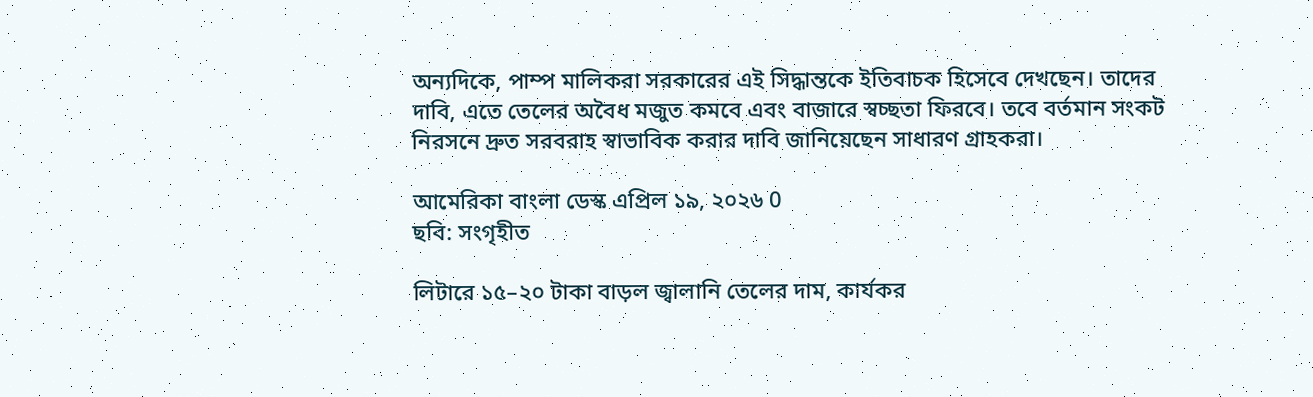অন্যদিকে, পাম্প মালিকরা সরকারের এই সিদ্ধান্তকে ইতিবাচক হিসেবে দেখছেন। তাদের দাবি, এতে তেলের অবৈধ মজুত কমবে এবং বাজারে স্বচ্ছতা ফিরবে। তবে বর্তমান সংকট নিরসনে দ্রুত সরবরাহ স্বাভাবিক করার দাবি জানিয়েছেন সাধারণ গ্রাহকরা।

আমেরিকা বাংলা ডেস্ক এপ্রিল ১৯, ২০২৬ 0
ছবি: সংগৃহীত

লিটারে ১৫–২০ টাকা বাড়ল জ্বালানি তেলের দাম, কার্যকর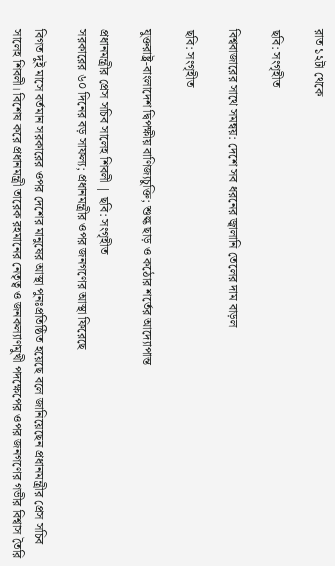রাত ১২টা থেকে

ছবি: সংগৃহীত

বিশ্ববাজারের সাথে সমন্বয়: দেশে সব ধরনের জ্বালানি তেলের দাম বাড়ল

ছবি: সংগৃহীত

যুক্তরাষ্ট্র-বাংলাদেশ দ্বিপক্ষীয় বাণিজ্যচুক্তি; শুল্ক ছাড় ও কঠোর শর্তের আদ্যোপান্ত

প্রধানমন্ত্রীর প্রেস সচিব সালেহ শিবলী | ছবি: সংগৃহীত
সরকারের ৬০ দিনের বড় সাফল্য; প্রধানমন্ত্রীর ওপর জনগণের আস্থা ফিরেছে

বিগত দুই মাসে বর্তমান সরকারের ওপর দেশের মানুষের আস্থা পুনঃপ্রতিষ্ঠিত হয়েছে বলে জানিয়েছেন প্রধানমন্ত্রীর প্রেস সচিব সালেহ শিবলী। বিশেষ করে প্রধানমন্ত্রী তারেক রহমানের নেতৃত্ব ও জনকল্যাণমুখী পদক্ষেপের ওপর জনগণের গভীর বিশ্বাস তৈরি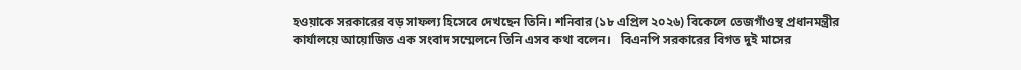হওয়াকে সরকারের বড় সাফল্য হিসেবে দেখছেন তিনি। শনিবার (১৮ এপ্রিল ২০২৬) বিকেলে তেজগাঁওস্থ প্রধানমন্ত্রীর কার্যালয়ে আয়োজিত এক সংবাদ সম্মেলনে তিনি এসব কথা বলেন।   বিএনপি সরকারের বিগত দুই মাসের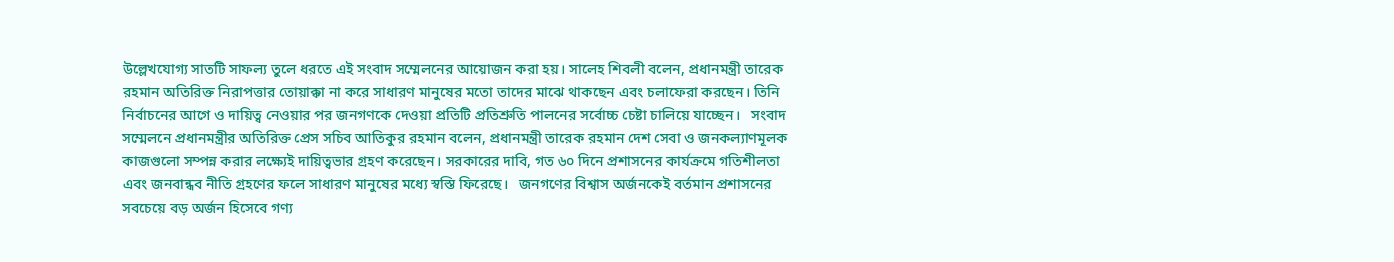উল্লেখযোগ্য সাতটি সাফল্য তুলে ধরতে এই সংবাদ সম্মেলনের আয়োজন করা হয়। সালেহ শিবলী বলেন, প্রধানমন্ত্রী তারেক রহমান অতিরিক্ত নিরাপত্তার তোয়াক্কা না করে সাধারণ মানুষের মতো তাদের মাঝে থাকছেন এবং চলাফেরা করছেন। তিনি নির্বাচনের আগে ও দায়িত্ব নেওয়ার পর জনগণকে দেওয়া প্রতিটি প্রতিশ্রুতি পালনের সর্বোচ্চ চেষ্টা চালিয়ে যাচ্ছেন।   সংবাদ সম্মেলনে প্রধানমন্ত্রীর অতিরিক্ত প্রেস সচিব আতিকুর রহমান বলেন, প্রধানমন্ত্রী তারেক রহমান দেশ সেবা ও জনকল্যাণমূলক কাজগুলো সম্পন্ন করার লক্ষ্যেই দায়িত্বভার গ্রহণ করেছেন। সরকারের দাবি, গত ৬০ দিনে প্রশাসনের কার্যক্রমে গতিশীলতা এবং জনবান্ধব নীতি গ্রহণের ফলে সাধারণ মানুষের মধ্যে স্বস্তি ফিরেছে।   জনগণের বিশ্বাস অর্জনকেই বর্তমান প্রশাসনের সবচেয়ে বড় অর্জন হিসেবে গণ্য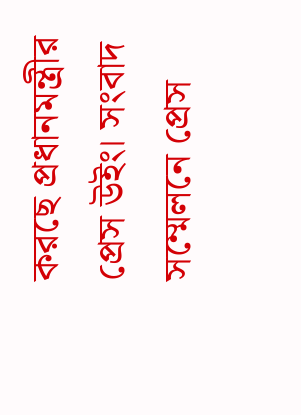করছে প্রধানমন্ত্রীর প্রেস উইং। সংবাদ সম্মেলনে প্রেস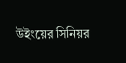উইংয়ের সিনিয়র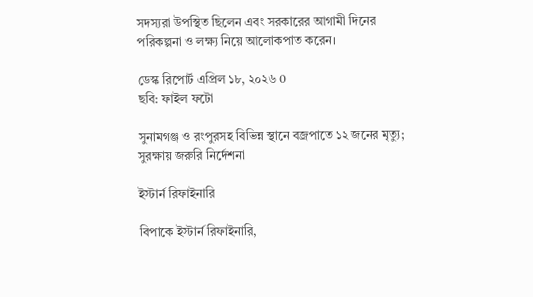সদস্যরা উপস্থিত ছিলেন এবং সরকারের আগামী দিনের পরিকল্পনা ও লক্ষ্য নিয়ে আলোকপাত করেন।

ডেস্ক রিপোর্ট এপ্রিল ১৮, ২০২৬ 0
ছবি: ফাইল ফটো

সুনামগঞ্জ ও রংপুরসহ বিভিন্ন স্থানে বজ্রপাতে ১২ জনের মৃত্যু; সুরক্ষায় জরুরি নির্দেশনা

ইস্টার্ন রিফাইনারি

বিপাকে ইস্টার্ন রিফাইনারি,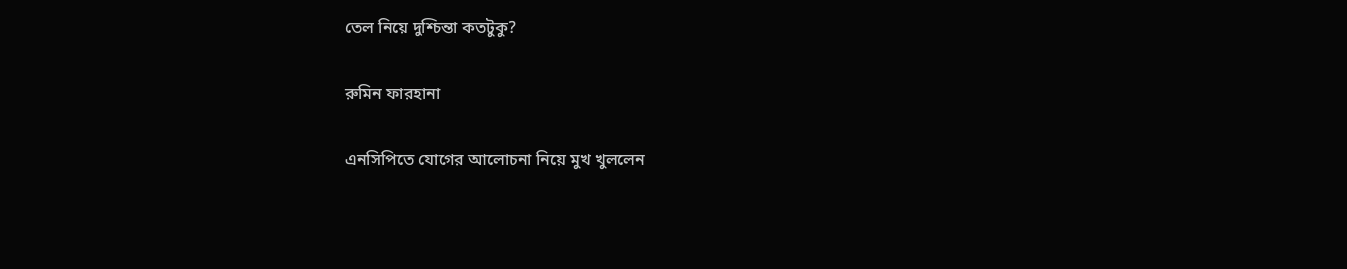তেল নিয়ে দুশ্চিন্তা কতটুকু?

রুমিন ফারহানা

এনসিপিতে যোগের আলোচনা নিয়ে মুখ খুললেন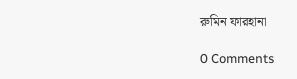রুমিন ফারহানা

0 Comments